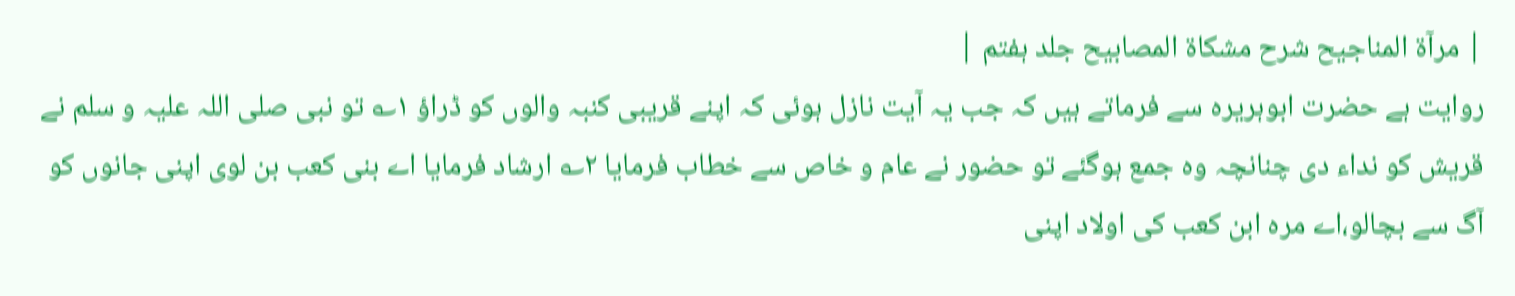| مرآۃ المناجیح شرح مشکاۃ المصابیح جلد ہفتم |
روایت ہے حضرت ابوہریرہ سے فرماتے ہیں کہ جب یہ آیت نازل ہوئی کہ اپنے قریبی کنبہ والوں کو ڈراؤ ۱؎ تو نبی صلی اللہ علیہ و سلم نے قریش کو نداء دی چنانچہ وہ جمع ہوگئے تو حضور نے عام و خاص سے خطاب فرمایا ۲؎ ارشاد فرمایا اے بنی کعب بن لوی اپنی جانوں کو آگ سے بچالو،اے مرہ ابن کعب کی اولاد اپنی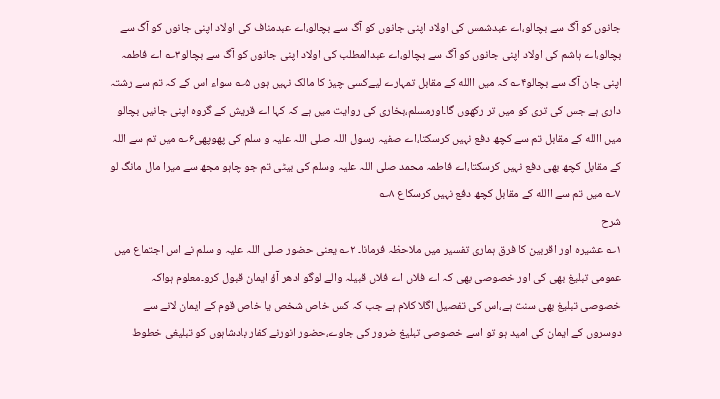جانوں کو آگ سے بچالو،اے عبدشمس کی اولاد اپنی جانوں کو آگ سے بچالو،اے عبدمناف کی اولاد اپنی جانوں کو آگ سے بچالو،اے ہاشم کی اولاد اپنی جانوں کو آگ سے بچالو،اے عبدالمطلب کی اولاد اپنی جانوں کو آگ سے بچالو۳؎ اے فاطمہ اپنی جان آگ سے بچالو۴؎ کہ میں االله کے مقابل تمہارے لیےکسی چیز کا مالک نہیں ہوں ۵؎ سواء اس کے کہ تم سے رشتہ داری ہے جس کی تری کو میں تر رکھوں گا۔اورمسلم،بخاری کی روایت میں ہے کہ کہا اے قریش کے گروہ اپنی جانیں بچالو میں االله کے مقابل تم سے کچھ دفع نہیں کرسکتا،اے صفیہ رسول اللہ صلی اللہ علیہ و سلم کی پھوپھی۶؎ میں تم سے اللہ کے مقابل کچھ بھی دفع نہیں کرسکتا،اے فاطمہ محمد صلی اللہ علیہ وسلم کی بیٹی تم جو چاہو مجھ سے میرا مال مانگ لو ۷؎ میں تم سے االله کے مقابل کچھ دفع نہیں کرسکاع ۸؎
شرح
۱؎ عشیرہ اور اقربین کا فرق ہماری تفسیر میں ملاحظہ فرمانا۔ ۲؎ یعنی حضور صلی اللہ علیہ و سلم نے اس اجتماع میں عمومی تبلیغ بھی کی اور خصوصی بھی کہ اے فلاں اے فلاں قبیلہ والے لوگو ادھر آؤ ایمان قبول کرو۔معلوم ہواکہ خصوصی تبلیغ بھی سنت ہے،اس کی تفصیل اگلا کلام ہے جب کہ کس خاص شخص یا خاص قوم کے ایمان لانے سے دوسروں کے ایمان کی امید ہو تو اسے خصوصی تبلیغ ضرور کی جاوے،حضور انورنے کفار بادشاہوں کو تبلیغی خطوط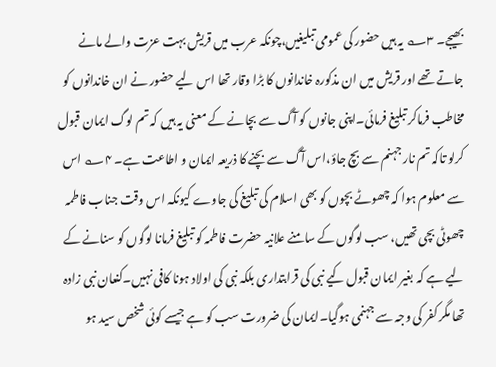بھیجے۔ ۳؎ یہ ہیں حضور کی عمومی تبلیغیں،چونکہ عرب میں قریش بہت عزت والے مانے جاتے تھے اور قریش میں ان مذکورہ خاندانوں کا بڑا وقار تھا اس لیے حضور نے ان خاندانوں کو مخاطب فرماکر تبلیغ فرمائی۔اپنی جانوں کو آگ سے بچانے کے معنی یہ ہیں کہ تم لوگ ایمان قبول کرلو تاکہ تم نار جہنم سے بچ جاؤ،اس آگ سے بچنے کا ذریعہ ایمان و اطاعت ہے۔ ۴؎ اس سے معلوم ہوا کہ چھوٹے بچوں کو بھی اسلام کی تبلیغ کی جاوے کیونکہ اس وقت جناب فاطمہ چھوٹی بچی تھیں، سب لوگوں کے سامنے علانیہ حضرت فاطمہ کو تبلیغ فرمانا لوگوں کو سنانے کے لیے ہے کہ بغیر ایمان قبول کیے نبی کی قرابتداری بلکہ نبی کی اولاد ہونا کافی نہیں۔کنعان نبی زادہ تھا مگر کفر کی وجہ سے جہنمی ہوگیا۔ایمان کی ضرورت سب کو ہے جیسے کوئی شخص سید ہو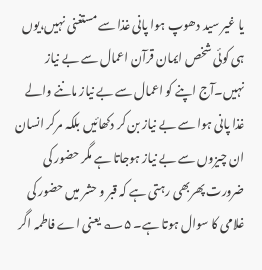یا غیر سید دھوپ ہوا پانی غذا سے مستغنی نہیں،یوں ہی کوئی شخص ایمان قرآن اعمال سے بے نیاز نہیں۔آج اپنے کو اعمال سے بے نیاز ماننے والے غذا پانی ہوا سے بے نیاز بن کر دکھائیں بلکہ مرکر انسان ان چیزوں سے بے نیاز ہوجاتا ہے مگر حضور کی ضرورت پھربھی رہتی ہے کہ قبر و حشر میں حضور کی غلامی کا سوال ہوتا ہے۔ ۵؎ یعنی اے فاطمہ اگر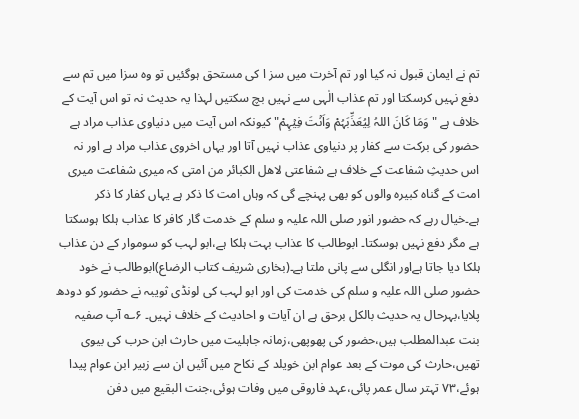تم نے ایمان قبول نہ کیا اور تم آخرت میں سز ا کی مستحق ہوگئیں تو وہ سزا میں تم سے دفع نہیں کرسکتا اور تم عذاب الٰہی سے نہیں بچ سکتیں لہذا یہ حدیث نہ تو اس آیت کے خلاف ہے "وَمَا کَانَ اللہُ لِیُعَذِّبَہُمْ وَاَنۡتَ فِیۡہِمْ"کیونکہ اس آیت میں دنیاوی عذاب مراد ہے حضور کی برکت سے کفار پر دنیاوی عذاب نہیں آتا اور یہاں اخروی عذاب مراد ہے اور نہ اس حدیثِ شفاعت کے خلاف ہے شفاعتی لاھل الکبائر من امتی کہ میری شفاعت میری امت کے گناہ کبیرہ والوں کو بھی پہنچے گی کہ وہاں امت کا ذکر ہے یہاں کفار کا ذکر ہے۔خیال رہے کہ حضور انور صلی اللہ علیہ و سلم کے خدمت گار کافر کا عذاب ہلکا ہوسکتا ہے مگر دفع نہیں ہوسکتا۔ ابوطالب کا عذاب بہت ہلکا ہے،ابو لہب کو سوموار کے دن عذاب ہلکا دیا جاتا ہےاور انگلی سے پانی ملتا ہے۔(بخاری شریف کتاب الرضاع)ابوطالب نے خود حضور صلی اللہ علیہ و سلم کی خدمت کی اور ابو لہب کی لونڈی ثویبہ نے حضور کو دودھ پلایا،بہرحال یہ حدیث بالکل برحق ہے ان آیات و احادیث کے خلاف نہیں۔ ۶؎ آپ صفیہ بنت عبدالمطلب ہیں،حضور کی پھوپھی،زمانہ جاہلیت میں حارث ابن حرب کی بیوی تھیں،حارث کی موت کے بعد عوام ابن خویلد کے نکاح میں آئیں ان سے زبیر ابن عوام پیدا ہوئے،۷۳ تہتر سال عمر پائی،عہد فاروقی میں وفات ہوئی،جنت البقیع میں دفن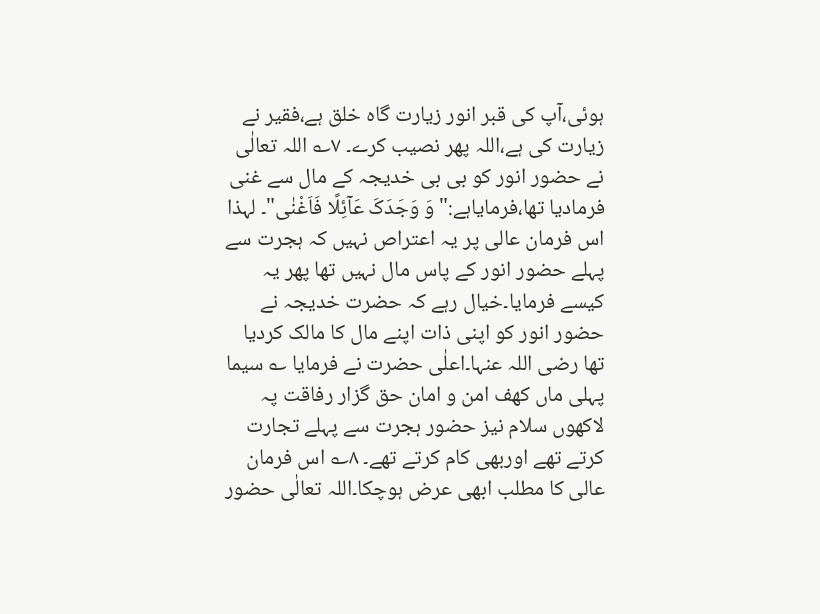ہوئی،آپ کی قبر انور زیارت گاہ خلق ہے،فقیر نے زیارت کی ہے،اللہ پھر نصیب کرے۔ ۷؎ اللہ تعالٰی نے حضور انور کو بی بی خدیجہ کے مال سے غنی فرمادیا تھا،فرمایاہے:"وَ وَجَدَکَ عَآئِلًا فَاَغْنٰی"۔ لہذا اس فرمان عالی پر یہ اعتراص نہیں کہ ہجرت سے پہلے حضور انور کے پاس مال نہیں تھا پھر یہ کیسے فرمایا۔خیال رہے کہ حضرت خدیجہ نے حضور انور کو اپنی ذات اپنے مال کا مالک کردیا تھا رضی اللہ عنہا۔اعلٰی حضرت نے فرمایا ؎ سیما پہلی ماں کھف امن و امان حق گزار رفاقت پہ لاکھوں سلام نیز حضور ہجرت سے پہلے تجارت کرتے تھے اوربھی کام کرتے تھے۔ ۸؎ اس فرمان عالی کا مطلب ابھی عرض ہوچکا۔اللہ تعالٰی حضور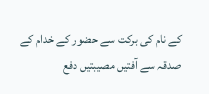کے نام کی برکت سے حضور کے خدام کے صدقہ سے آفتیں مصیبتیں دفع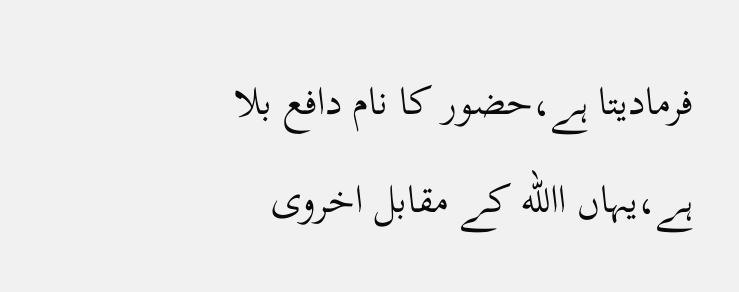فرمادیتا ہے،حضور کا نام دافع بلا ہے،یہاں االله کے مقابل اخروی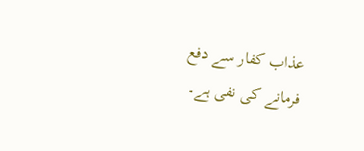عذاب کفار سے دفع فرمانے کی نفی ہے۔